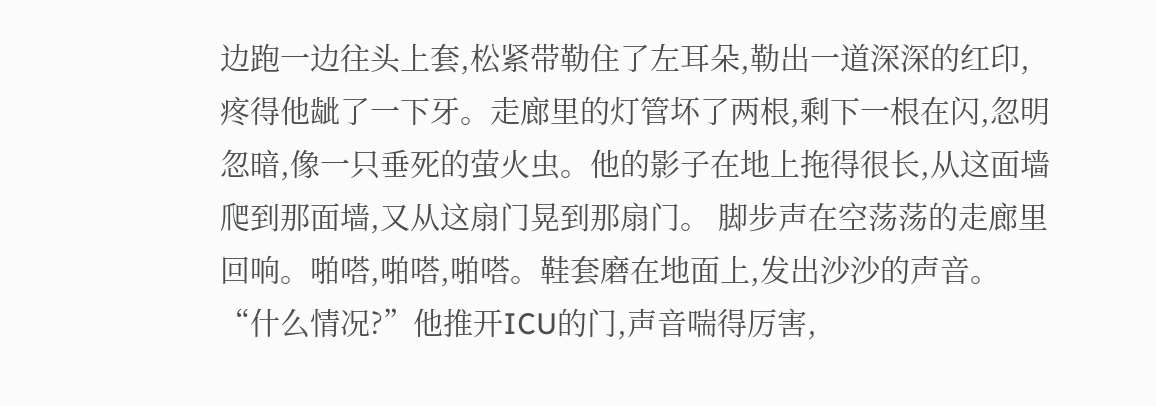边跑一边往头上套,松紧带勒住了左耳朵,勒出一道深深的红印,疼得他龇了一下牙。走廊里的灯管坏了两根,剩下一根在闪,忽明忽暗,像一只垂死的萤火虫。他的影子在地上拖得很长,从这面墙爬到那面墙,又从这扇门晃到那扇门。 脚步声在空荡荡的走廊里回响。啪嗒,啪嗒,啪嗒。鞋套磨在地面上,发出沙沙的声音。 “什么情况?”他推开ICU的门,声音喘得厉害,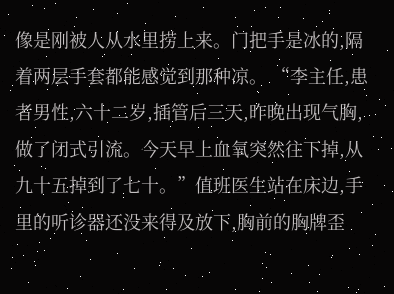像是刚被人从水里捞上来。门把手是冰的,隔着两层手套都能感觉到那种凉。 “李主任,患者男性,六十二岁,插管后三天,昨晚出现气胸,做了闭式引流。今天早上血氧突然往下掉,从九十五掉到了七十。”值班医生站在床边,手里的听诊器还没来得及放下,胸前的胸牌歪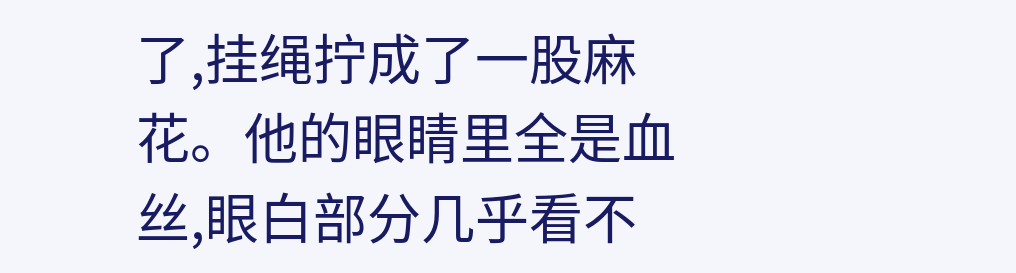了,挂绳拧成了一股麻花。他的眼睛里全是血丝,眼白部分几乎看不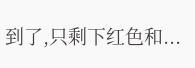到了,只剩下红色和...